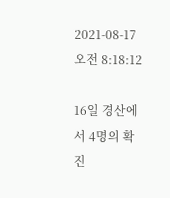2021-08-17 오전 8:18:12

16일 경산에서 4명의 확진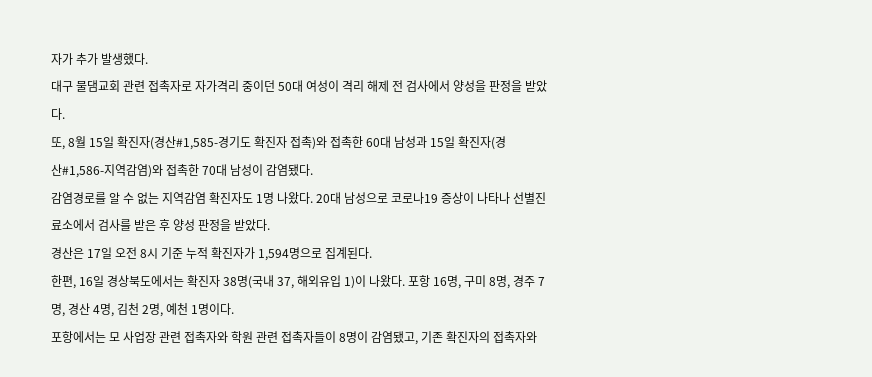자가 추가 발생했다.
대구 물댐교회 관련 접촉자로 자가격리 중이던 50대 여성이 격리 해제 전 검사에서 양성을 판정을 받았다.
또, 8월 15일 확진자(경산#1,585-경기도 확진자 접촉)와 접촉한 60대 남성과 15일 확진자(경산#1,586-지역감염)와 접촉한 70대 남성이 감염됐다.
감염경로를 알 수 없는 지역감염 확진자도 1명 나왔다. 20대 남성으로 코로나19 증상이 나타나 선별진료소에서 검사를 받은 후 양성 판정을 받았다.
경산은 17일 오전 8시 기준 누적 확진자가 1,594명으로 집계된다.
한편, 16일 경상북도에서는 확진자 38명(국내 37, 해외유입 1)이 나왔다. 포항 16명, 구미 8명, 경주 7명, 경산 4명, 김천 2명, 예천 1명이다.
포항에서는 모 사업장 관련 접촉자와 학원 관련 접촉자들이 8명이 감염됐고, 기존 확진자의 접촉자와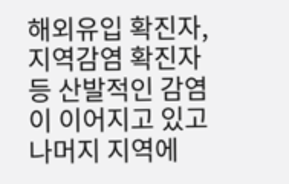해외유입 확진자, 지역감염 확진자 등 산발적인 감염이 이어지고 있고 나머지 지역에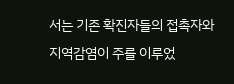서는 기존 확진자들의 접촉자와 지역감염이 주를 이루었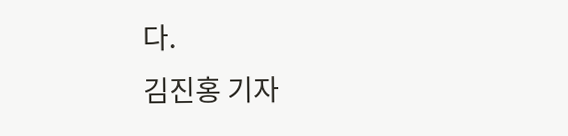다.
김진홍 기자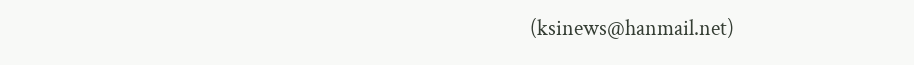(ksinews@hanmail.net)